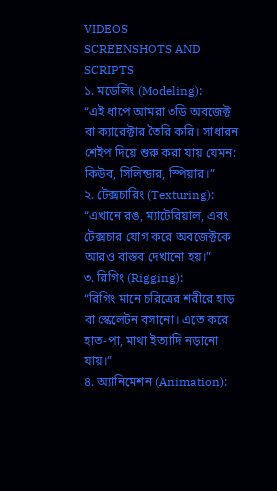VIDEOS
SCREENSHOTS AND SCRIPTS
১. মডেলিং (Modeling):
“এই ধাপে আমরা ৩ডি অবজেক্ট বা ক্যারেক্টার তৈরি করি। সাধারন শেইপ দিয়ে শুরু করা যায় যেমন: কিউব, সিলিন্ডার, স্পিয়ার।”
২. টেক্সচারিং (Texturing):
“এখানে রঙ, ম্যাটেরিয়াল, এবং টেক্সচার যোগ করে অবজেক্টকে আরও বাস্তব দেখানো হয়।”
৩. রিগিং (Rigging):
“রিগিং মানে চরিত্রের শরীরে হাড় বা স্কেলেটন বসানো। এতে করে হাত-পা, মাথা ইত্যাদি নড়ানো যায়।”
৪. অ্যানিমেশন (Animation):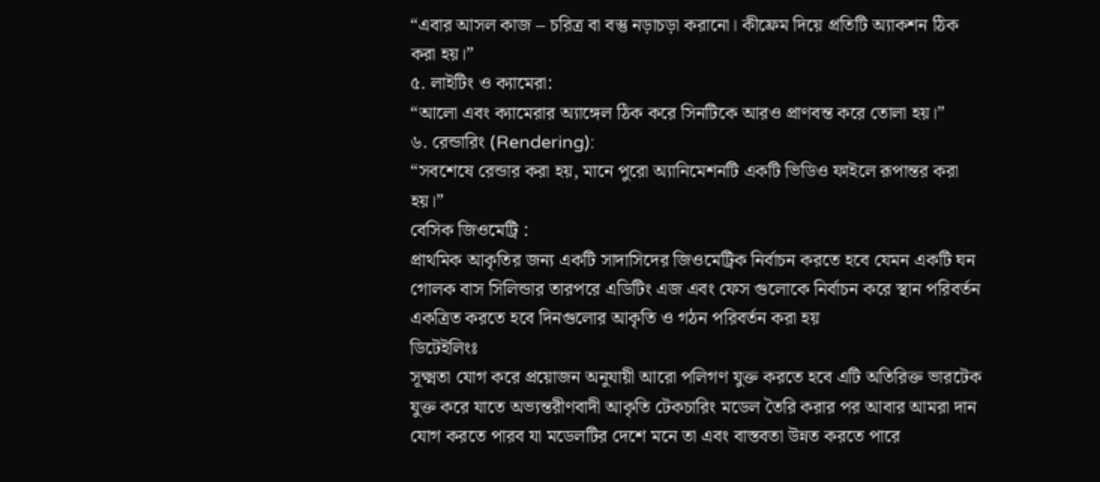“এবার আসল কাজ – চরিত্র বা বস্তু নড়াচড়া করানো। কীফ্রেম দিয়ে প্রতিটি অ্যাকশন ঠিক করা হয়।”
৫. লাইটিং ও ক্যামেরা:
“আলো এবং ক্যামেরার অ্যাঙ্গেল ঠিক করে সিনটিকে আরও প্রাণবন্ত করে তোলা হয়।”
৬. রেন্ডারিং (Rendering):
“সবশেষে রেন্ডার করা হয়, মানে পুরো অ্যানিমেশনটি একটি ভিডিও ফাইলে রূপান্তর করা হয়।”
বেসিক জিওমেট্রি :
প্রাথমিক আকৃতির জন্য একটি সাদাসিদের জিওমেট্রিক নির্বাচন করতে হবে যেমন একটি ঘন গোলক বাস সিলিন্ডার তারপরে এডিটিং এজ এবং ফেস গুলোকে নির্বাচন করে স্থান পরিবর্তন একত্রিত করতে হবে দিনগুলোর আকৃতি ও গঠন পরিবর্তন করা হয়
ডিটেইলিংঃ
সূক্ষ্মতা যোগ করে প্রয়োজন অনুযায়ী আরো পলিগণ যুক্ত করতে হবে এটি অতিরিক্ত ভারটেক যুক্ত করে যাতে অভ্যন্তরীণবাদী আকৃতি টেকচারিং মডেল তৈরি করার পর আবার আমরা দান যোগ করতে পারব যা মডেলটির দেশে মনে তা এবং বাস্তবতা উন্নত করতে পারে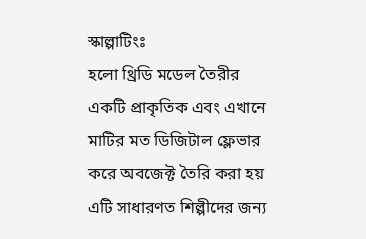স্কাল্পাটিংঃ
হলো থ্রিডি মডেল তৈরীর একটি প্রাকৃতিক এবং এখানে মাটির মত ডিজিটাল ফ্লেভার করে অবজেক্ট তৈরি করা হয় এটি সাধারণত শিল্পীদের জন্য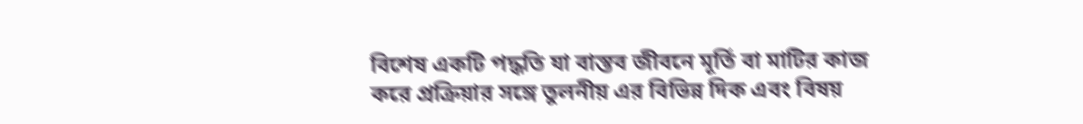বিশেষ একটি পদ্ধতি যা বাস্তব জীবনে মূর্তি বা মাটির কাজ করে প্রক্রিয়ার সঙ্গে তুলনীয় এর বিভিন্ন দিক এবং বিষয়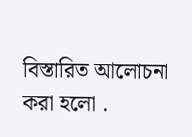বিস্তারিত আলোচনা করা হলো .